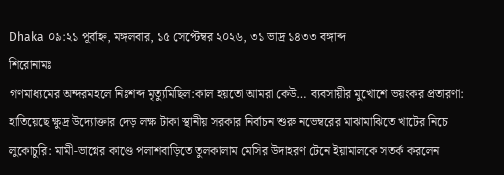Dhaka ০৯:২১ পূর্বাহ্ন, মঙ্গলবার, ১৫ সেপ্টেম্বর ২০২৬, ৩১ ভাদ্র ১৪৩৩ বঙ্গাব্দ
শিরোনামঃ
গণমাধ্যমের অন্দরমহলে নিঃশব্দ মৃত্যুমিছিল:কাল হয়তো আমরা কেউ… ব্যবসায়ীর মুখোশে ভয়ংকর প্রতারণা: হাতিয়েছে ক্ষুদ্র উদ্যোক্তার দেড় লক্ষ টাকা স্থানীয় সরকার নির্বাচন শুরু নভেম্বরের মাঝামাঝিতে খাটের নিচে লুকোচুরি: মামী-ভাগ্নের কাণ্ডে পলাশবাড়িতে তুলকালাম মেসির উদাহরণ টেনে ইয়ামালকে সতর্ক করলেন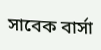সাবেক বার্সা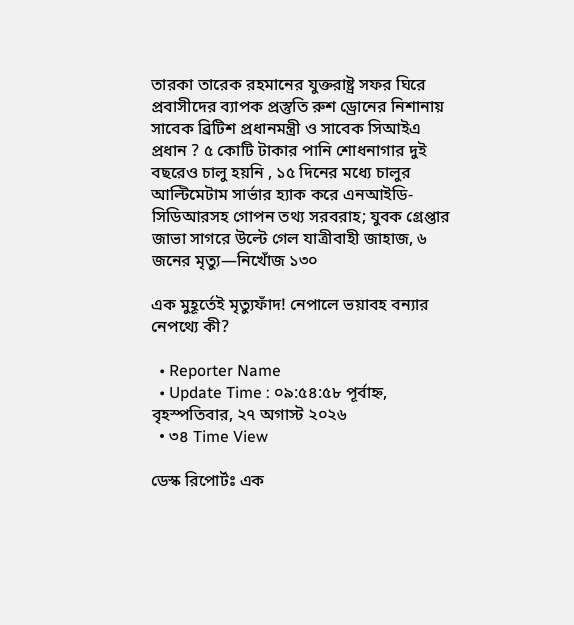তারকা তারেক রহমানের যুক্তরাষ্ট্র সফর ঘিরে প্রবাসীদের ব্যাপক প্রস্তুতি রুশ ড্রোনের নিশানায় সাবেক ব্রিটিশ প্রধানমন্ত্রী ও সাবেক সিআইএ প্রধান ? ৫ কোটি টাকার পানি শোধনাগার দুই বছরেও চালু হয়নি , ১৫ দিনের মধ্যে চালুর আল্টিমেটাম সার্ভার হ্যাক করে এনআইডি-সিডিআরসহ গোপন তথ্য সরবরাহ; যুবক গ্রেপ্তার জাভা সাগরে উল্টে গেল যাত্রীবাহী জাহাজ, ৬ জনের মৃত্যু—নিখোঁজ ১৩০

এক মুহূর্তেই মৃত্যুফাঁদ! নেপালে ভয়াবহ বন্যার নেপথ্যে কী?

  • Reporter Name
  • Update Time : ০৯:৫৪:৫৮ পূর্বাহ্ন, বৃহস্পতিবার, ২৭ অগাস্ট ২০২৬
  • ৩৪ Time View

ডেস্ক রিপোর্টঃ এক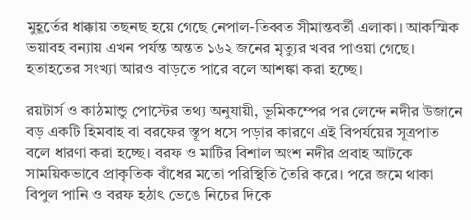মুহূর্তের ধাক্কায় তছনছ হয়ে গেছে নেপাল-তিব্বত সীমান্তবর্তী এলাকা। আকস্মিক ভয়াবহ বন্যায় এখন পর্যন্ত অন্তত ১৬২ জনের মৃত্যুর খবর পাওয়া গেছে। হতাহতের সংখ্যা আরও বাড়তে পারে বলে আশঙ্কা করা হচ্ছে।

রয়টার্স ও কাঠমান্ডু পোস্টের তথ্য অনুযায়ী, ভূমিকম্পের পর লেন্দে নদীর উজানে বড় একটি হিমবাহ বা বরফের স্তূপ ধসে পড়ার কারণে এই বিপর্যয়ের সূত্রপাত বলে ধারণা করা হচ্ছে। বরফ ও মাটির বিশাল অংশ নদীর প্রবাহ আটকে সাময়িকভাবে প্রাকৃতিক বাঁধের মতো পরিস্থিতি তৈরি করে। পরে জমে থাকা বিপুল পানি ও বরফ হঠাৎ ভেঙে নিচের দিকে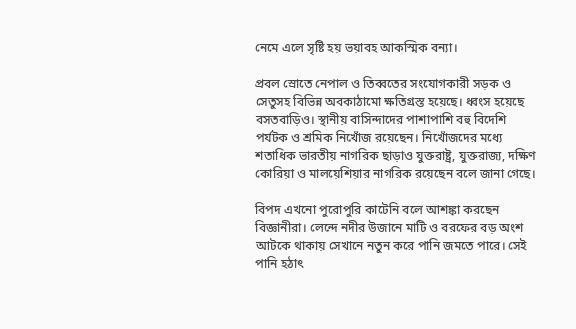নেমে এলে সৃষ্টি হয় ভয়াবহ আকস্মিক বন্যা।

প্রবল স্রোতে নেপাল ও তিব্বতের সংযোগকারী সড়ক ও সেতুসহ বিভিন্ন অবকাঠামো ক্ষতিগ্রস্ত হয়েছে। ধ্বংস হয়েছে বসতবাড়িও। স্থানীয় বাসিন্দাদের পাশাপাশি বহু বিদেশি পর্যটক ও শ্রমিক নিখোঁজ রয়েছেন। নিখোঁজদের মধ্যে শতাধিক ভারতীয় নাগরিক ছাড়াও যুক্তরাষ্ট্র, যুক্তরাজ্য, দক্ষিণ কোরিয়া ও মালয়েশিয়ার নাগরিক রয়েছেন বলে জানা গেছে।

বিপদ এখনো পুরোপুরি কাটেনি বলে আশঙ্কা করছেন বিজ্ঞানীরা। লেন্দে নদীর উজানে মাটি ও বরফের বড় অংশ আটকে থাকায় সেখানে নতুন করে পানি জমতে পারে। সেই পানি হঠাৎ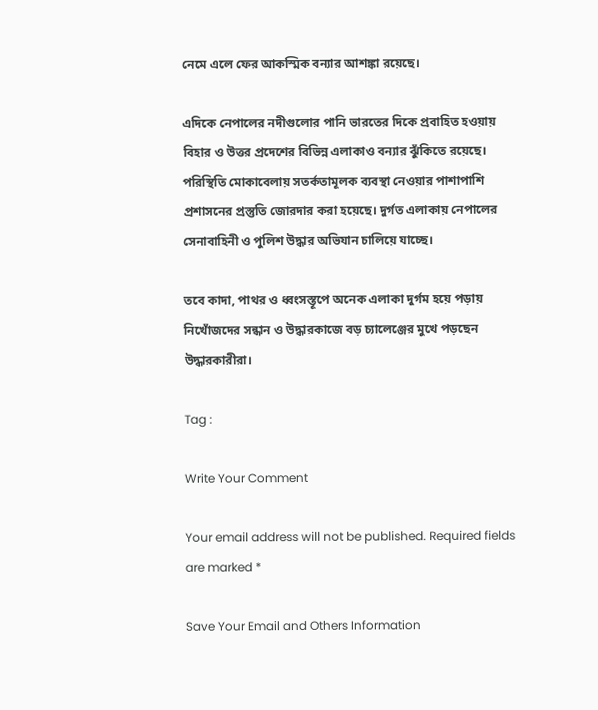নেমে এলে ফের আকস্মিক বন্যার আশঙ্কা রয়েছে।

এদিকে নেপালের নদীগুলোর পানি ভারতের দিকে প্রবাহিত হওয়ায় বিহার ও উত্তর প্রদেশের বিভিন্ন এলাকাও বন্যার ঝুঁকিতে রয়েছে। পরিস্থিতি মোকাবেলায় সতর্কতামূলক ব্যবস্থা নেওয়ার পাশাপাশি প্রশাসনের প্রস্তুতি জোরদার করা হয়েছে। দুর্গত এলাকায় নেপালের সেনাবাহিনী ও পুলিশ উদ্ধার অভিযান চালিয়ে যাচ্ছে।

তবে কাদা, পাথর ও ধ্বংসস্তূপে অনেক এলাকা দুর্গম হয়ে পড়ায় নিখোঁজদের সন্ধান ও উদ্ধারকাজে বড় চ্যালেঞ্জের মুখে পড়ছেন উদ্ধারকারীরা।

Tag :

Write Your Comment

Your email address will not be published. Required fields are marked *

Save Your Email and Others Information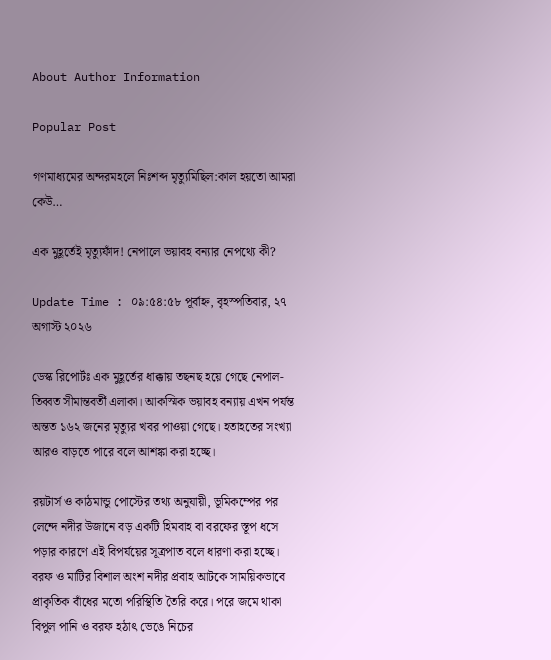About Author Information

Popular Post

গণমাধ্যমের অন্দরমহলে নিঃশব্দ মৃত্যুমিছিল:কাল হয়তো আমরা কেউ…

এক মুহূর্তেই মৃত্যুফাঁদ! নেপালে ভয়াবহ বন্যার নেপথ্যে কী?

Update Time : ০৯:৫৪:৫৮ পূর্বাহ্ন, বৃহস্পতিবার, ২৭ অগাস্ট ২০২৬

ডেস্ক রিপোর্টঃ এক মুহূর্তের ধাক্কায় তছনছ হয়ে গেছে নেপাল-তিব্বত সীমান্তবর্তী এলাকা। আকস্মিক ভয়াবহ বন্যায় এখন পর্যন্ত অন্তত ১৬২ জনের মৃত্যুর খবর পাওয়া গেছে। হতাহতের সংখ্যা আরও বাড়তে পারে বলে আশঙ্কা করা হচ্ছে।

রয়টার্স ও কাঠমান্ডু পোস্টের তথ্য অনুযায়ী, ভূমিকম্পের পর লেন্দে নদীর উজানে বড় একটি হিমবাহ বা বরফের স্তূপ ধসে পড়ার কারণে এই বিপর্যয়ের সূত্রপাত বলে ধারণা করা হচ্ছে। বরফ ও মাটির বিশাল অংশ নদীর প্রবাহ আটকে সাময়িকভাবে প্রাকৃতিক বাঁধের মতো পরিস্থিতি তৈরি করে। পরে জমে থাকা বিপুল পানি ও বরফ হঠাৎ ভেঙে নিচের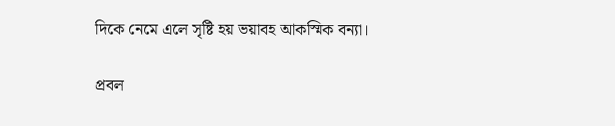দিকে নেমে এলে সৃষ্টি হয় ভয়াবহ আকস্মিক বন্যা।

প্রবল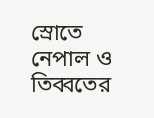স্রোতে নেপাল ও তিব্বতের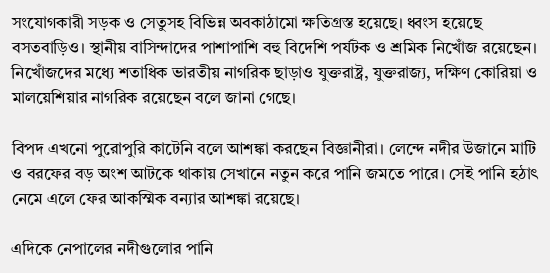সংযোগকারী সড়ক ও সেতুসহ বিভিন্ন অবকাঠামো ক্ষতিগ্রস্ত হয়েছে। ধ্বংস হয়েছে বসতবাড়িও। স্থানীয় বাসিন্দাদের পাশাপাশি বহু বিদেশি পর্যটক ও শ্রমিক নিখোঁজ রয়েছেন। নিখোঁজদের মধ্যে শতাধিক ভারতীয় নাগরিক ছাড়াও যুক্তরাষ্ট্র, যুক্তরাজ্য, দক্ষিণ কোরিয়া ও মালয়েশিয়ার নাগরিক রয়েছেন বলে জানা গেছে।

বিপদ এখনো পুরোপুরি কাটেনি বলে আশঙ্কা করছেন বিজ্ঞানীরা। লেন্দে নদীর উজানে মাটি ও বরফের বড় অংশ আটকে থাকায় সেখানে নতুন করে পানি জমতে পারে। সেই পানি হঠাৎ নেমে এলে ফের আকস্মিক বন্যার আশঙ্কা রয়েছে।

এদিকে নেপালের নদীগুলোর পানি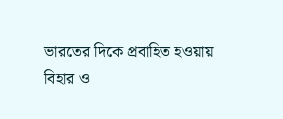ভারতের দিকে প্রবাহিত হওয়ায় বিহার ও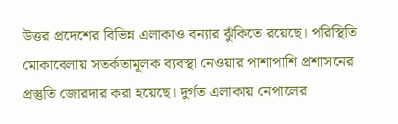উত্তর প্রদেশের বিভিন্ন এলাকাও বন্যার ঝুঁকিতে রয়েছে। পরিস্থিতি মোকাবেলায় সতর্কতামূলক ব্যবস্থা নেওয়ার পাশাপাশি প্রশাসনের প্রস্তুতি জোরদার করা হয়েছে। দুর্গত এলাকায় নেপালের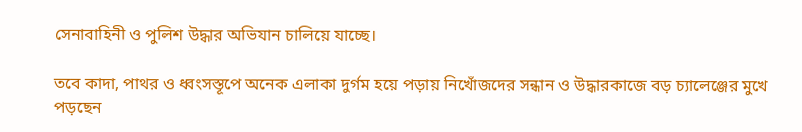সেনাবাহিনী ও পুলিশ উদ্ধার অভিযান চালিয়ে যাচ্ছে।

তবে কাদা, পাথর ও ধ্বংসস্তূপে অনেক এলাকা দুর্গম হয়ে পড়ায় নিখোঁজদের সন্ধান ও উদ্ধারকাজে বড় চ্যালেঞ্জের মুখে পড়ছেন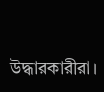উদ্ধারকারীরা।